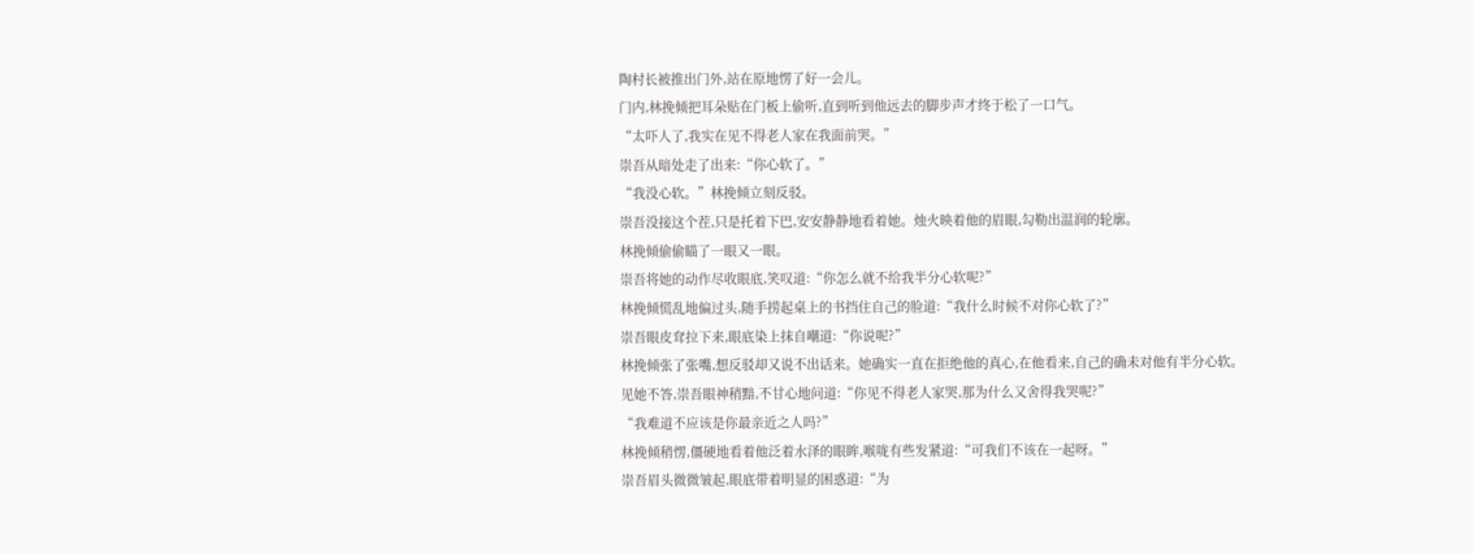陶村长被推出门外,站在原地愣了好一会儿。
门内,林挽倾把耳朵贴在门板上偷听,直到听到他远去的脚步声才终于松了一口气。
“太吓人了,我实在见不得老人家在我面前哭。”
崇吾从暗处走了出来:“你心软了。”
“我没心软。”林挽倾立刻反驳。
崇吾没接这个茬,只是托着下巴,安安静静地看着她。烛火映着他的眉眼,勾勒出温润的轮廓。
林挽倾偷偷瞄了一眼又一眼。
崇吾将她的动作尽收眼底,笑叹道:“你怎么就不给我半分心软呢?”
林挽倾慌乱地偏过头,随手捞起桌上的书挡住自己的脸道:“我什么时候不对你心软了?”
崇吾眼皮耷拉下来,眼底染上抹自嘲道:“你说呢?”
林挽倾张了张嘴,想反驳却又说不出话来。她确实一直在拒绝他的真心,在他看来,自己的确未对他有半分心软。
见她不答,崇吾眼神稍黯,不甘心地问道:“你见不得老人家哭,那为什么又舍得我哭呢?”
“我难道不应该是你最亲近之人吗?”
林挽倾稍愣,僵硬地看着他泛着水泽的眼眸,喉咙有些发紧道:“可我们不该在一起呀。”
崇吾眉头微微皱起,眼底带着明显的困惑道:“为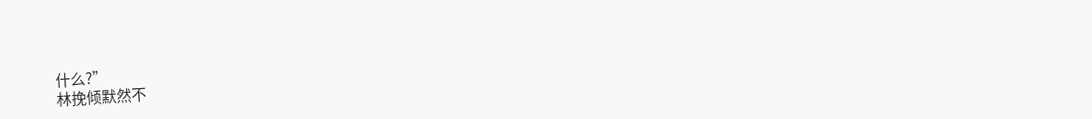什么?”
林挽倾默然不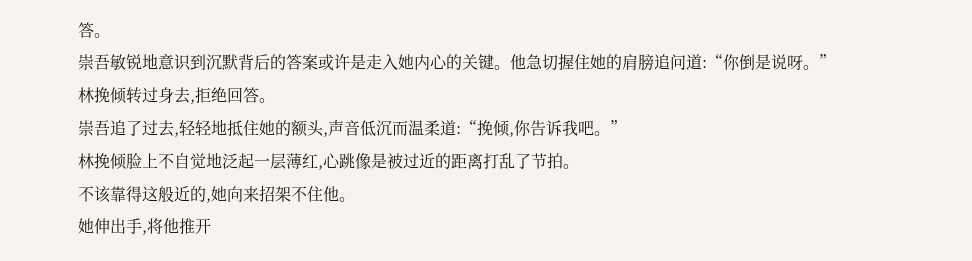答。
崇吾敏锐地意识到沉默背后的答案或许是走入她内心的关键。他急切握住她的肩膀追问道:“你倒是说呀。”
林挽倾转过身去,拒绝回答。
崇吾追了过去,轻轻地抵住她的额头,声音低沉而温柔道:“挽倾,你告诉我吧。”
林挽倾脸上不自觉地泛起一层薄红,心跳像是被过近的距离打乱了节拍。
不该靠得这般近的,她向来招架不住他。
她伸出手,将他推开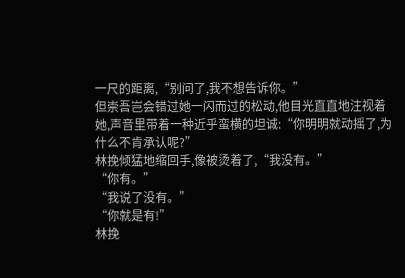一尺的距离,“别问了,我不想告诉你。”
但崇吾岂会错过她一闪而过的松动,他目光直直地注视着她,声音里带着一种近乎蛮横的坦诚:“你明明就动摇了,为什么不肯承认呢?”
林挽倾猛地缩回手,像被烫着了,“我没有。”
“你有。”
“我说了没有。”
“你就是有!”
林挽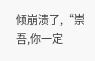倾崩溃了,“崇吾,你一定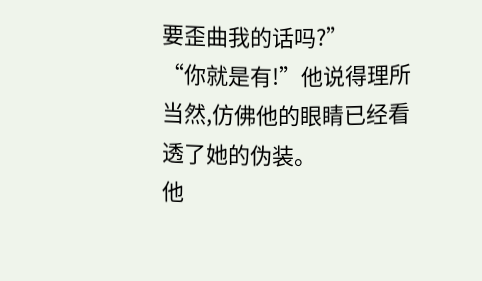要歪曲我的话吗?”
“你就是有!”他说得理所当然,仿佛他的眼睛已经看透了她的伪装。
他